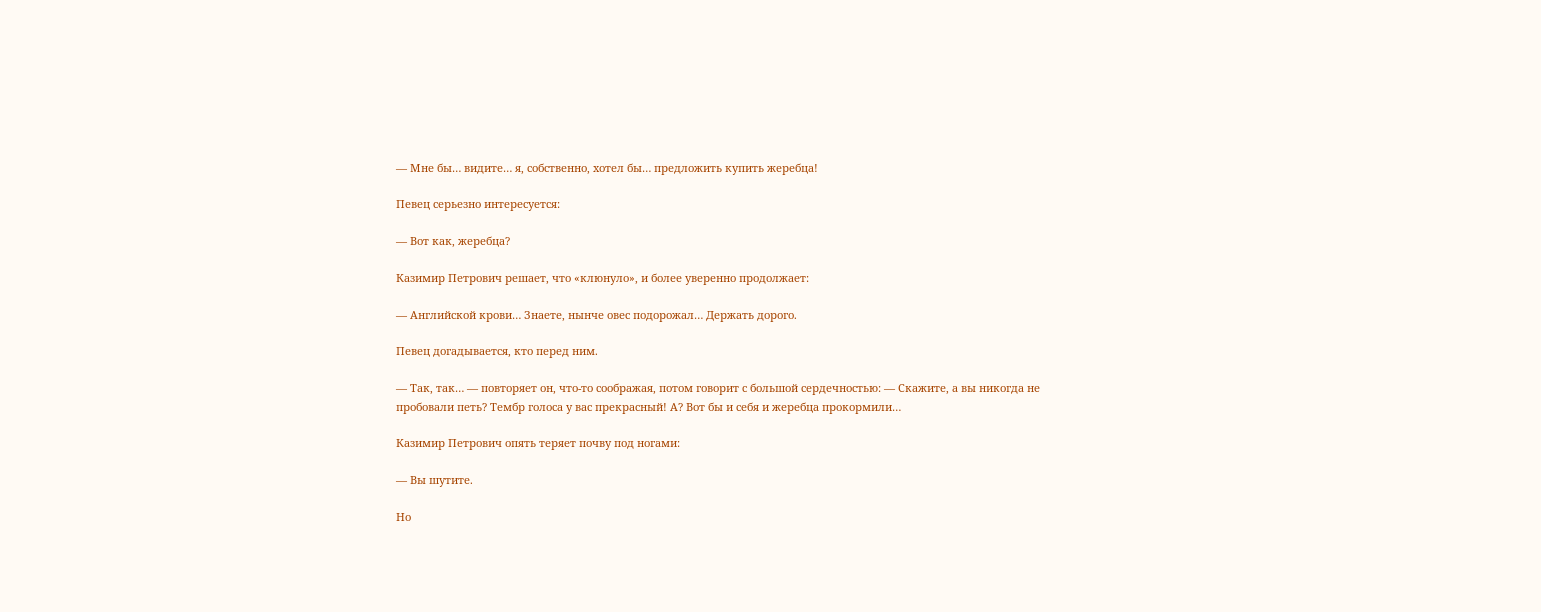— Мне бы… видите… я, собственно, хотел бы… предложить купить жеребца!

Певец серьезно интересуется:

— Вот как, жеребца?

Казимир Петрович решает, что «клюнуло», и более уверенно продолжает:

— Английской крови… Знаете, нынче овес подорожал… Держать дорого.

Певец догадывается, кто перед ним.

— Так, так… — повторяет он, что-то соображая, потом говорит с большой сердечностью: — Скажите, а вы никогда не пробовали петь? Тембр голоса у вас прекрасный! А? Вот бы и себя и жеребца прокормили…

Казимир Петрович опять теряет почву под ногами:

— Вы шутите.

Но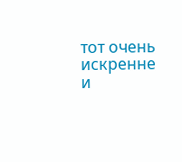тот очень искренне и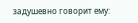задушевно говорит ему: